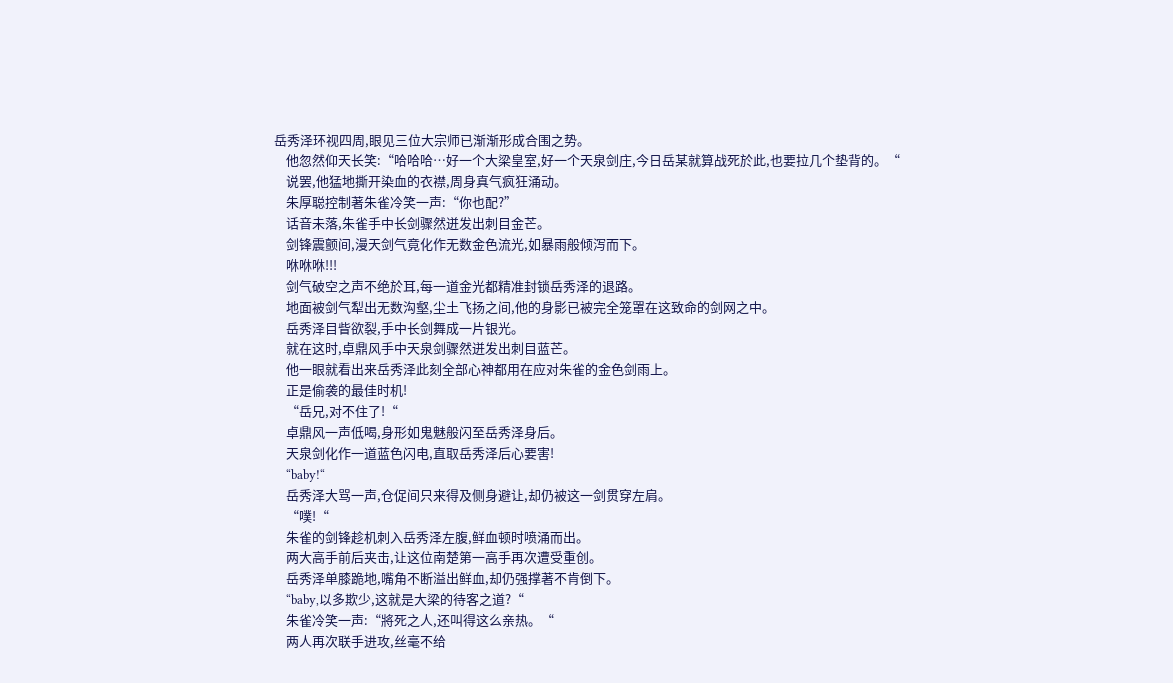岳秀泽环视四周,眼见三位大宗师已渐渐形成合围之势。
    他忽然仰天长笑:“哈哈哈…好一个大梁皇室,好一个天泉剑庄,今日岳某就算战死於此,也要拉几个垫背的。“
    说罢,他猛地撕开染血的衣襟,周身真气疯狂涌动。
    朱厚聪控制著朱雀冷笑一声:“你也配?”
    话音未落,朱雀手中长剑骤然迸发出刺目金芒。
    剑锋震颤间,漫天剑气竟化作无数金色流光,如暴雨般倾泻而下。
    咻咻咻!!!
    剑气破空之声不绝於耳,每一道金光都精准封锁岳秀泽的退路。
    地面被剑气犁出无数沟壑,尘土飞扬之间,他的身影已被完全笼罩在这致命的剑网之中。
    岳秀泽目眥欲裂,手中长剑舞成一片银光。
    就在这时,卓鼎风手中天泉剑骤然迸发出刺目蓝芒。
    他一眼就看出来岳秀泽此刻全部心神都用在应对朱雀的金色剑雨上。
    正是偷袭的最佳时机!
    “岳兄,对不住了!“
    卓鼎风一声低喝,身形如鬼魅般闪至岳秀泽身后。
    天泉剑化作一道蓝色闪电,直取岳秀泽后心要害!
    “baby!“
    岳秀泽大骂一声,仓促间只来得及侧身避让,却仍被这一剑贯穿左肩。
    “噗!“
    朱雀的剑锋趁机刺入岳秀泽左腹,鲜血顿时喷涌而出。
    两大高手前后夹击,让这位南楚第一高手再次遭受重创。
    岳秀泽单膝跪地,嘴角不断溢出鲜血,却仍强撑著不肯倒下。
    “baby,以多欺少,这就是大梁的待客之道?“
    朱雀冷笑一声:“將死之人,还叫得这么亲热。“
    两人再次联手进攻,丝毫不给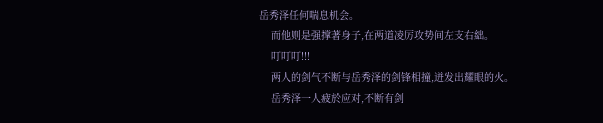岳秀泽任何喘息机会。
    而他则是强撑著身子,在两道凌厉攻势间左支右絀。
    叮叮叮!!!
    两人的剑气不断与岳秀泽的剑锋相撞,迸发出耀眼的火。
    岳秀泽一人疲於应对,不断有剑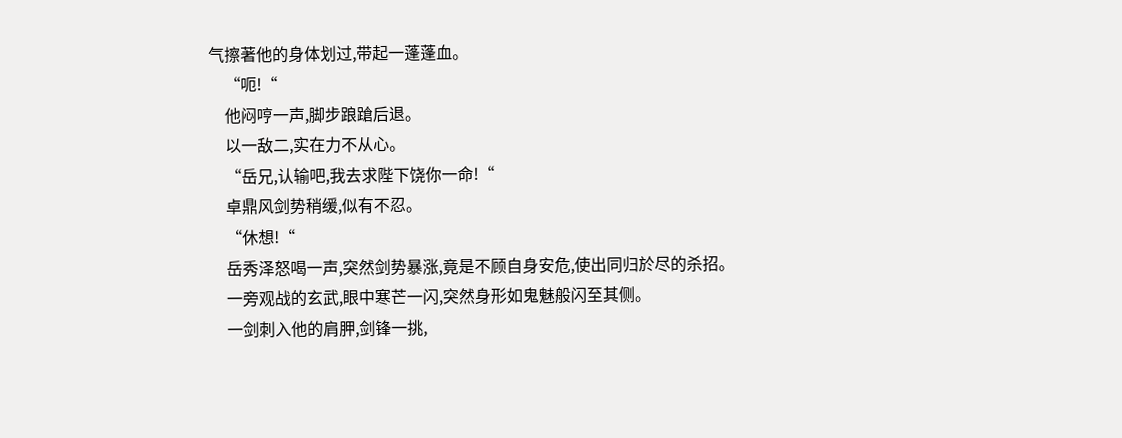气擦著他的身体划过,带起一蓬蓬血。
    “呃!“
    他闷哼一声,脚步踉蹌后退。
    以一敌二,实在力不从心。
    “岳兄,认输吧,我去求陛下饶你一命!“
    卓鼎风剑势稍缓,似有不忍。
    “休想!“
    岳秀泽怒喝一声,突然剑势暴涨,竟是不顾自身安危,使出同归於尽的杀招。
    一旁观战的玄武,眼中寒芒一闪,突然身形如鬼魅般闪至其侧。
    一剑刺入他的肩胛,剑锋一挑,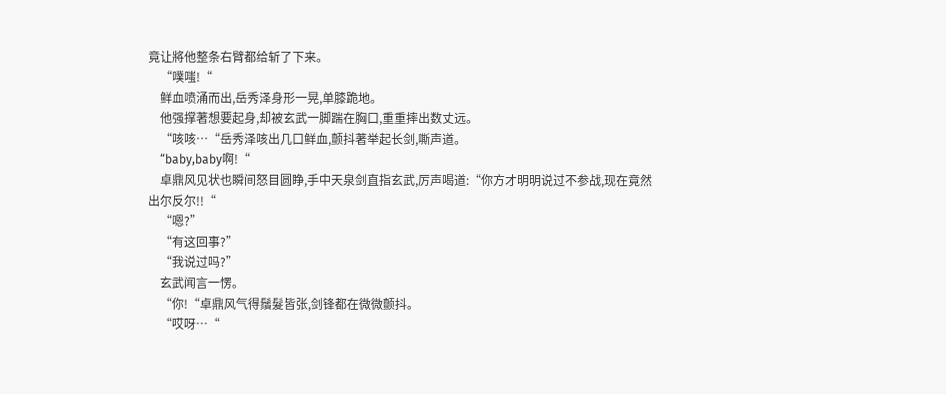竟让將他整条右臂都给斩了下来。
    “噗嗤!“
    鲜血喷涌而出,岳秀泽身形一晃,单膝跪地。
    他强撑著想要起身,却被玄武一脚踹在胸口,重重摔出数丈远。
    “咳咳…“岳秀泽咳出几口鲜血,颤抖著举起长剑,嘶声道。
    “baby,baby啊!“
    卓鼎风见状也瞬间怒目圆睁,手中天泉剑直指玄武,厉声喝道:“你方才明明说过不参战,现在竟然出尔反尔!!“
    “嗯?”
    “有这回事?”
    “我说过吗?”
    玄武闻言一愣。
    “你!“卓鼎风气得鬚髮皆张,剑锋都在微微颤抖。
    “哎呀…“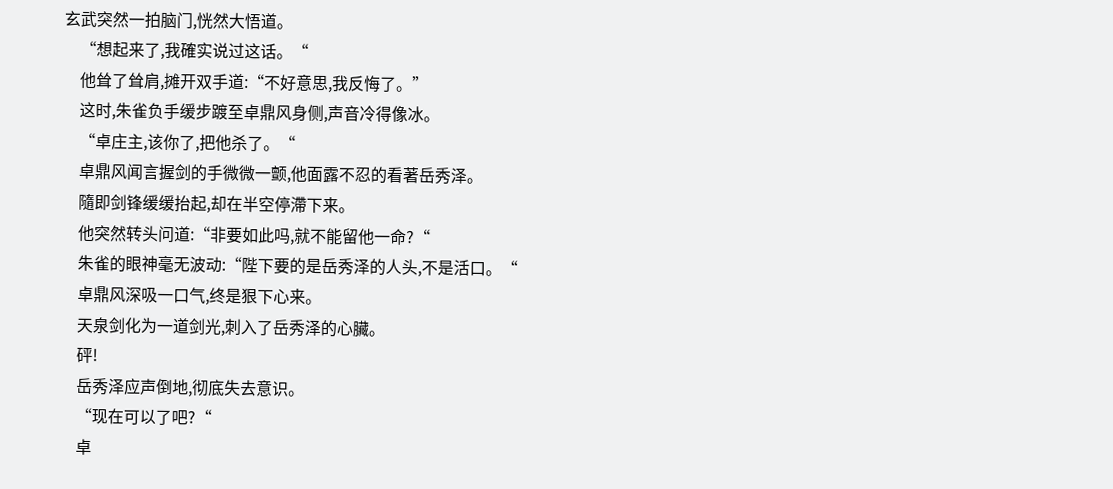玄武突然一拍脑门,恍然大悟道。
    “想起来了,我確实说过这话。“
    他耸了耸肩,摊开双手道:“不好意思,我反悔了。”
    这时,朱雀负手缓步踱至卓鼎风身侧,声音冷得像冰。
    “卓庄主,该你了,把他杀了。“
    卓鼎风闻言握剑的手微微一颤,他面露不忍的看著岳秀泽。
    隨即剑锋缓缓抬起,却在半空停滯下来。
    他突然转头问道:“非要如此吗,就不能留他一命?“
    朱雀的眼神毫无波动:“陛下要的是岳秀泽的人头,不是活口。“
    卓鼎风深吸一口气,终是狠下心来。
    天泉剑化为一道剑光,刺入了岳秀泽的心臟。
    砰!
    岳秀泽应声倒地,彻底失去意识。
    “现在可以了吧?“
    卓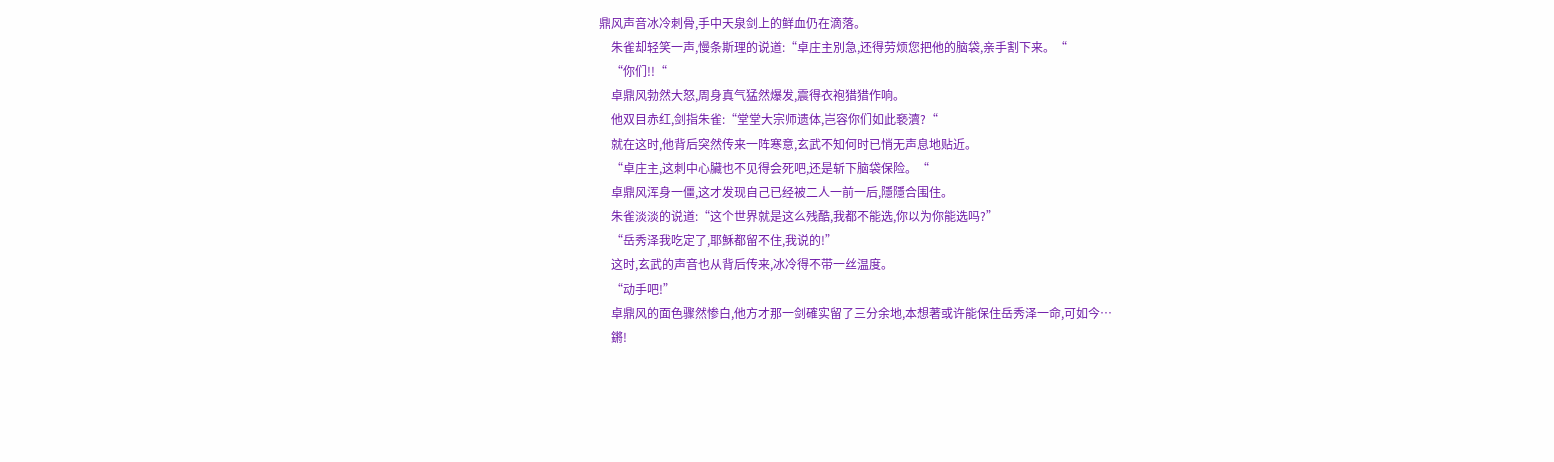鼎风声音冰冷刺骨,手中天泉剑上的鲜血仍在滴落。
    朱雀却轻笑一声,慢条斯理的说道:“卓庄主別急,还得劳烦您把他的脑袋,亲手割下来。“
    “你们!!“
    卓鼎风勃然大怒,周身真气猛然爆发,震得衣袍猎猎作响。
    他双目赤红,剑指朱雀:“堂堂大宗师遗体,岂容你们如此褻瀆?“
    就在这时,他背后突然传来一阵寒意,玄武不知何时已悄无声息地贴近。
    “卓庄主,这刺中心臟也不见得会死吧,还是斩下脑袋保险。“
    卓鼎风浑身一僵,这才发现自己已经被二人一前一后,隱隱合围住。
    朱雀淡淡的说道:“这个世界就是这么残酷,我都不能选,你以为你能选吗?”
    “岳秀泽我吃定了,耶穌都留不住,我说的!”
    这时,玄武的声音也从背后传来,冰冷得不带一丝温度。
    “动手吧!”
    卓鼎风的面色骤然惨白,他方才那一剑確实留了三分余地,本想著或许能保住岳秀泽一命,可如今…
    鏘!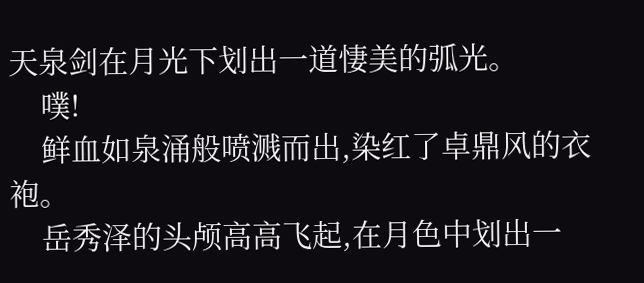天泉剑在月光下划出一道悽美的弧光。
    噗!
    鲜血如泉涌般喷溅而出,染红了卓鼎风的衣袍。
    岳秀泽的头颅高高飞起,在月色中划出一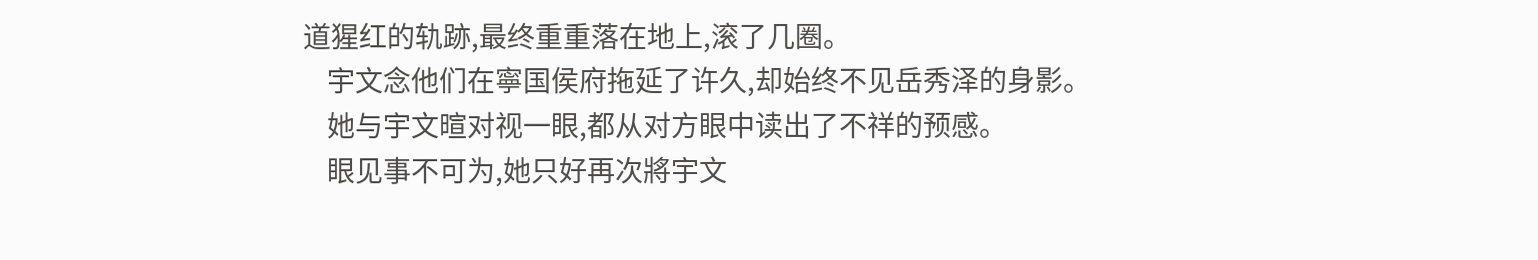道猩红的轨跡,最终重重落在地上,滚了几圈。
    宇文念他们在寧国侯府拖延了许久,却始终不见岳秀泽的身影。
    她与宇文暄对视一眼,都从对方眼中读出了不祥的预感。
    眼见事不可为,她只好再次將宇文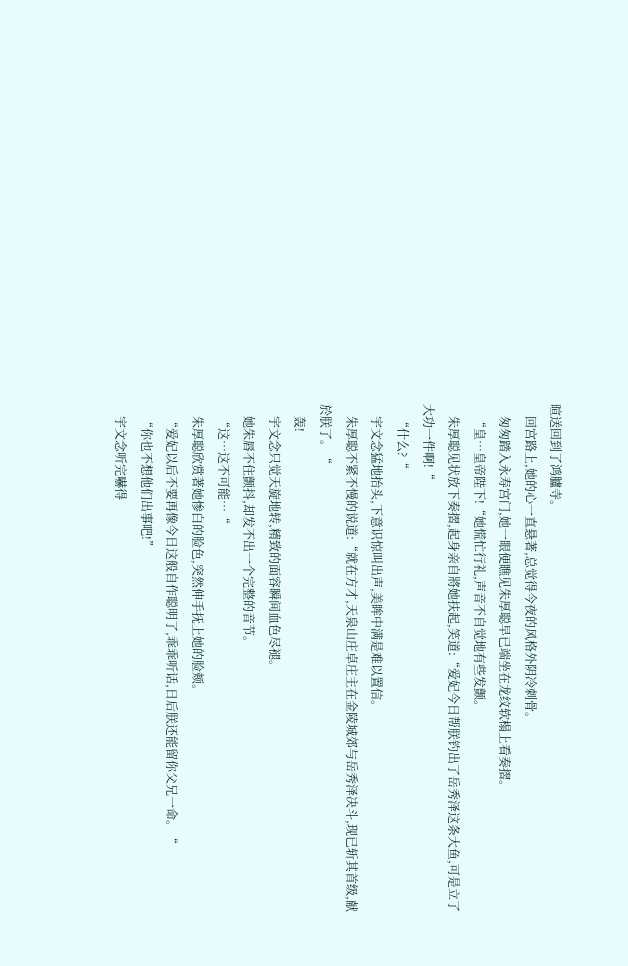暄送回到了鸿臚寺。
    回宫路上,她的心一直悬著,总觉得今夜的风格外阴冷刺骨。
    匆匆踏入永寿宫门,她一眼便瞧见朱厚聪早已端坐在龙纹软榻上看奏摺。
    “皇…皇帝陛下!“她慌忙行礼,声音不自觉地有些发颤。
    朱厚聪见状放下奏摺,起身亲自將她扶起,笑道:“爱妃今日帮朕钓出了岳秀泽这条大鱼,可是立了大功一件啊!“
    “什么?“
    宇文念猛地抬头,下意识惊叫出声,美眸中满是难以置信。
    朱厚聪不紧不慢的说道:“就在方才,天泉山庄卓庄主在金陵城郊与岳秀泽决斗,现已斩其首级,献於朕了。“
    轰!
    宇文念只觉天旋地转,精致的面容瞬间血色尽褪。
    她朱唇不住颤抖,却发不出一个完整的音节。
    “这…这不可能…“
    朱厚聪欣赏著她惨白的脸色,突然伸手抚上她的脸颊。
    “爱妃以后不要再像今日这般自作聪明了,乖乖听话,日后朕还能留你父兄一命。“
    “你也不想他们出事吧!”
    宇文念听完嚇得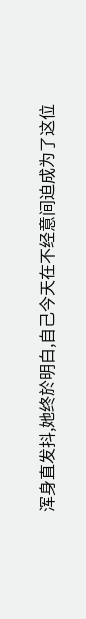浑身直发抖,她终於明白,自己今天在不经意间迫成为了这位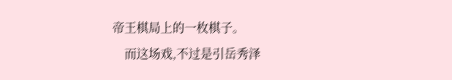帝王棋局上的一枚棋子。
    而这场戏,不过是引岳秀泽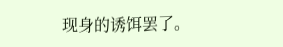现身的诱饵罢了。